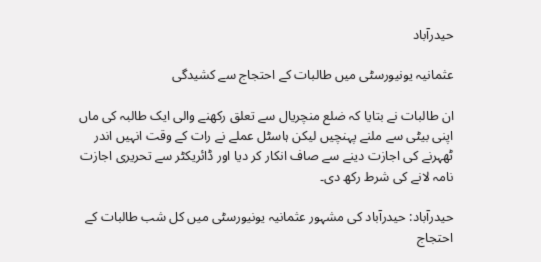حیدرآباد

عثمانیہ یونیورسٹی میں طالبات کے احتجاج سے کشیدگی

ان طالبات نے بتایا کہ ضلع منچریال سے تعلق رکھنے والی ایک طالبہ کی ماں اپنی بیٹی سے ملنے پہنچیں لیکن ہاسٹل عملے نے رات کے وقت انہیں اندر ٹھہرنے کی اجازت دینے سے صاف انکار کر دیا اور ڈائریکٹر سے تحریری اجازت نامہ لانے کی شرط رکھ دی۔

حیدرآباد: حیدرآباد کی مشہور عثمانیہ یونیورسٹی میں کل شب طالبات کے احتجاج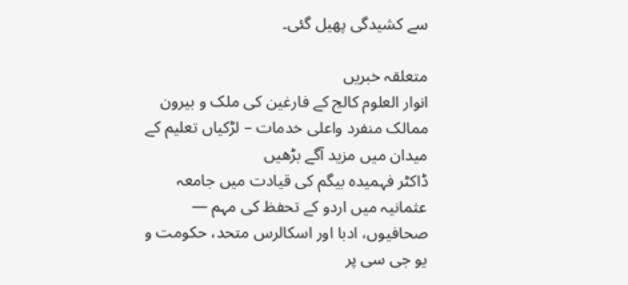سے کشیدگی پھیل گئی۔

متعلقہ خبریں
انوار العلوم کالج کے فارغین کی ملک و بیرون ممالک منفرد واعلی خدمات – لڑکیاں تعلیم کے میدان میں مزید آگے بڑھیں
ڈاکٹر فہمیدہ بیگم کی قیادت میں جامعہ عثمانیہ میں اردو کے تحفظ کی مہم — صحافیوں، ادبا اور اسکالرس متحد، حکومت و یو جی سی پر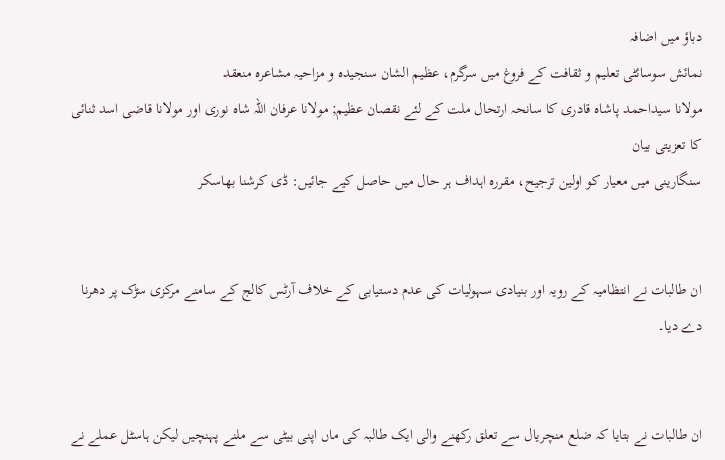دباؤ میں اضافہ
نمائش سوسائٹی تعلیم و ثقافت کے فروغ میں سرگرم، عظیم الشان سنجیدہ و مزاحیہ مشاعرہ منعقد
مولانا سیداحمد پاشاہ قادری کا سانحہ ارتحال ملت کے لئے نقصان عظیم; مولانا عرفان اللہ شاہ نوری اور مولانا قاضی اسد ثنائی کا تعزیتی بیان
سنگارینی میں معیار کو اولین ترجیح، مقررہ اہداف ہر حال میں حاصل کیے جائیں: ڈی کرشنا بھاسکر


ان طالبات نے انتظامیہ کے رویہ اور بنیادی سہولیات کی عدم دستیابی کے خلاف آرٹس کالج کے سامنے مرکزی سڑک پر دھرنا دے دیا۔


ان طالبات نے بتایا کہ ضلع منچریال سے تعلق رکھنے والی ایک طالبہ کی ماں اپنی بیٹی سے ملنے پہنچیں لیکن ہاسٹل عملے نے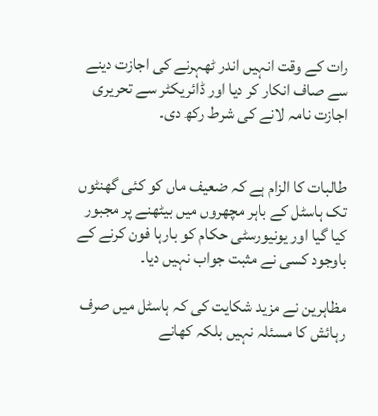رات کے وقت انہیں اندر ٹھہرنے کی اجازت دینے سے صاف انکار کر دیا اور ڈائریکٹر سے تحریری اجازت نامہ لانے کی شرط رکھ دی۔


طالبات کا الزام ہے کہ ضعیف ماں کو کئی گھنٹوں تک ہاسٹل کے باہر مچھروں میں بیٹھنے پر مجبور کیا گیا اور یونیورسٹی حکام کو بارہا فون کرنے کے باوجود کسی نے مثبت جواب نہیں دیا۔

مظاہرین نے مزید شکایت کی کہ ہاسٹل میں صرف رہائش کا مسئلہ نہیں بلکہ کھانے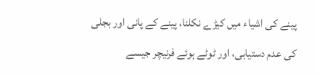پینے کی اشیاء میں کیڑے نکلنا، پینے کے پانی اور بجلی کی عدم دستیابی، اور ٹوٹے ہوئے فرنیچر جیسے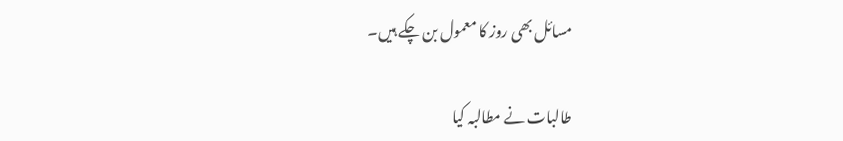مسائل بھی روز کا معمول بن چکے ہیں۔

طالبات نے مطالبہ کیا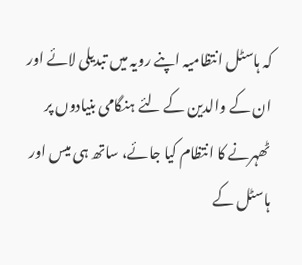کہ ہاسٹل انتظامیہ اپنے رویہ میں تبدیلی لائے اور ان کے والدین کے لئے ہنگامی بنیادوں پر ٹھہرنے کا انتظام کیا جائے، ساتھ ہی میس اور ہاسٹل کے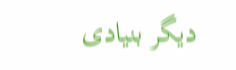دیگر بنیادی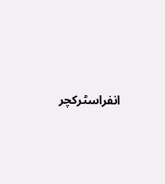انفراسٹرکچر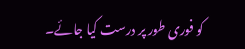کو فوری طور پر درست کیا جائے۔